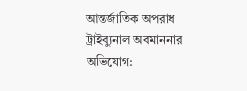আন্তর্জাতিক অপরাধ ট্রাইব্যুনাল অবমাননার অভিযোগ: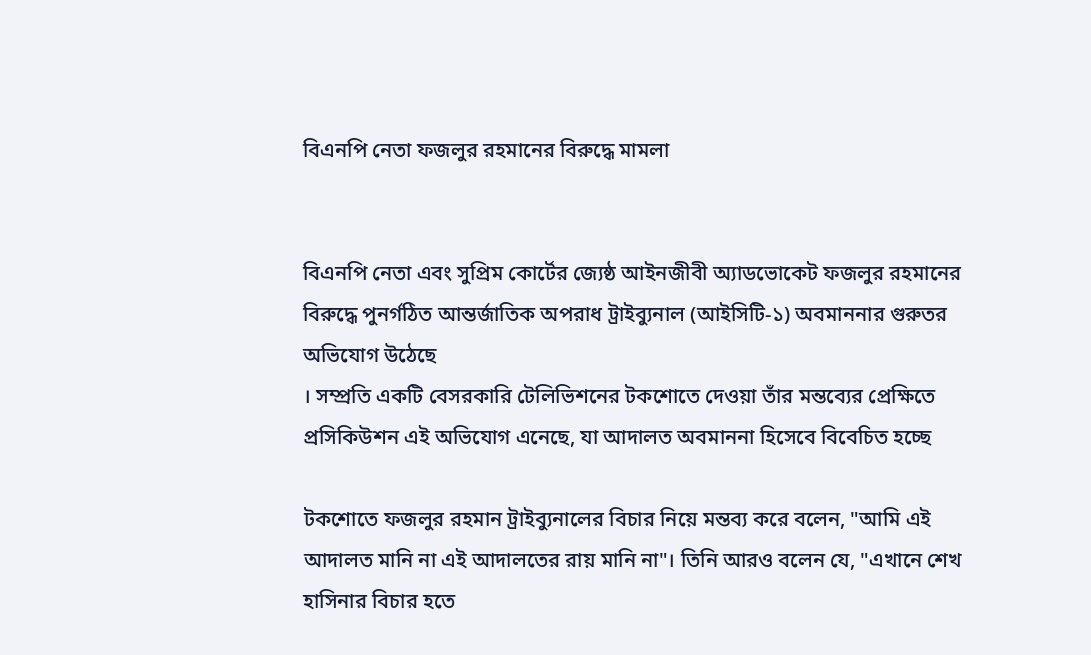বিএনপি নেতা ফজলুর রহমানের বিরুদ্ধে মামলা


বিএনপি নেতা এবং সুপ্রিম কোর্টের জ্যেষ্ঠ আইনজীবী অ্যাডভোকেট ফজলুর রহমানের বিরুদ্ধে পুনর্গঠিত আন্তর্জাতিক অপরাধ ট্রাইব্যুনাল (আইসিটি-১) অবমাননার গুরুতর অভিযোগ উঠেছে
। সম্প্রতি একটি বেসরকারি টেলিভিশনের টকশোতে দেওয়া তাঁর মন্তব্যের প্রেক্ষিতে প্রসিকিউশন এই অভিযোগ এনেছে, যা আদালত অবমাননা হিসেবে বিবেচিত হচ্ছে

টকশোতে ফজলুর রহমান ট্রাইব্যুনালের বিচার নিয়ে মন্তব্য করে বলেন, "আমি এই আদালত মানি না এই আদালতের রায় মানি না"। তিনি আরও বলেন যে, "এখানে শেখ হাসিনার বিচার হতে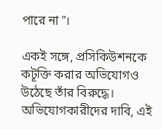পারে না"।

একই সঙ্গে, প্রসিকিউশনকে কটূক্তি করার অভিযোগও উঠেছে তাঁর বিরুদ্ধে। অভিযোগকারীদের দাবি, এই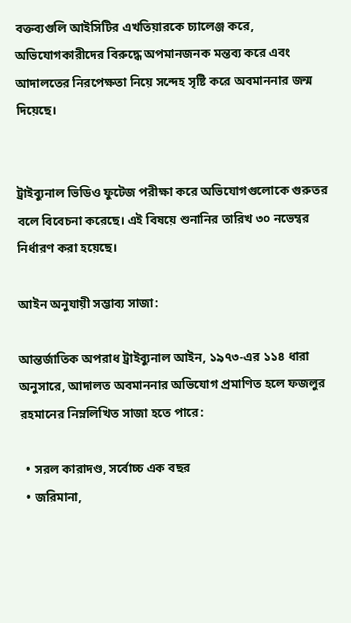বক্তব্যগুলি আইসিটির এখতিয়ারকে চ্যালেঞ্জ করে, অভিযোগকারীদের বিরুদ্ধে অপমানজনক মন্তব্য করে এবং আদালতের নিরপেক্ষতা নিয়ে সন্দেহ সৃষ্টি করে অবমাননার জন্ম দিয়েছে।


ট্রাইব্যুনাল ভিডিও ফুটেজ পরীক্ষা করে অভিযোগগুলোকে গুরুতর বলে বিবেচনা করেছে। এই বিষয়ে শুনানির তারিখ ৩০ নভেম্বর নির্ধারণ করা হয়েছে।

আইন অনুযায়ী সম্ভাব্য সাজা:

আন্তর্জাতিক অপরাধ ট্রাইব্যুনাল আইন, ১৯৭৩-এর ১১৪ ধারা অনুসারে, আদালত অবমাননার অভিযোগ প্রমাণিত হলে ফজলুর রহমানের নিম্নলিখিত সাজা হতে পারে:

  • সরল কারাদণ্ড, সর্বোচ্চ এক বছর
  • জরিমানা,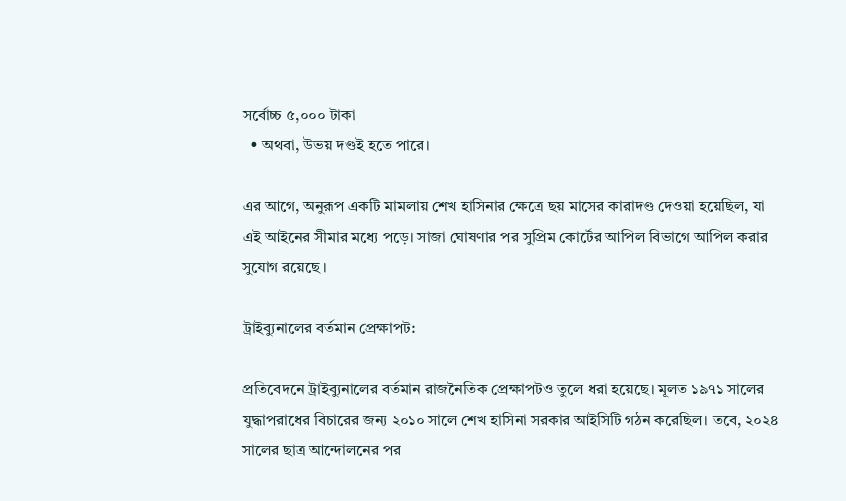সর্বোচ্চ ৫,০০০ টাকা
  • অথবা, উভয় দণ্ডই হতে পারে।

এর আগে, অনুরূপ একটি মামলায় শেখ হাসিনার ক্ষেত্রে ছয় মাসের কারাদণ্ড দেওয়া হয়েছিল, যা এই আইনের সীমার মধ্যে পড়ে। সাজা ঘোষণার পর সুপ্রিম কোর্টের আপিল বিভাগে আপিল করার সুযোগ রয়েছে ।

ট্রাইব্যুনালের বর্তমান প্রেক্ষাপট:

প্রতিবেদনে ট্রাইব্যুনালের বর্তমান রাজনৈতিক প্রেক্ষাপটও তুলে ধরা হয়েছে। মূলত ১৯৭১ সালের যুদ্ধাপরাধের বিচারের জন্য ২০১০ সালে শেখ হাসিনা সরকার আইসিটি গঠন করেছিল। তবে, ২০২৪ সালের ছাত্র আন্দোলনের পর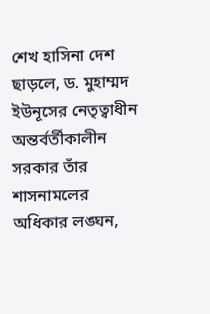শেখ হাসিনা দেশ ছাড়লে, ড. মুহাম্মদ ইউনূসের নেতৃত্বাধীন অন্তর্বর্তীকালীন সরকার তাঁর শাসনামলের অধিকার লঙ্ঘন,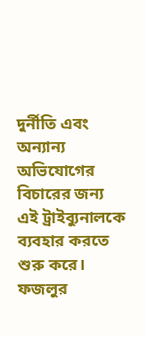দুর্নীতি এবং অন্যান্য অভিযোগের বিচারের জন্য এই ট্রাইব্যুনালকে ব্যবহার করতে শুরু করে। ফজলুর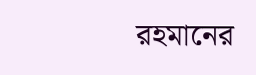রহমানের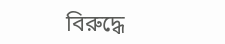বিরুদ্ধে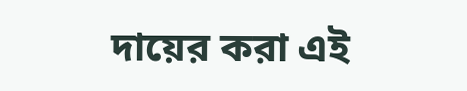দায়ের করা এই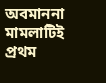অবমাননা মামলাটিই প্রথম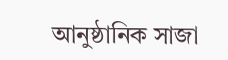আনুষ্ঠানিক সাজা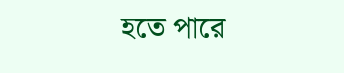হতে পারে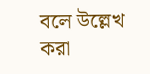বলে উল্লেখ করা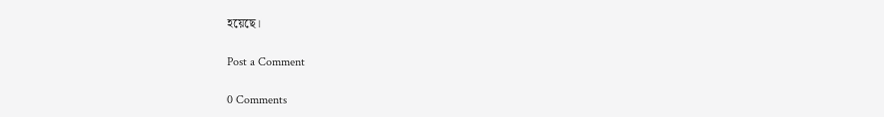হয়েছে।

Post a Comment

0 Comments